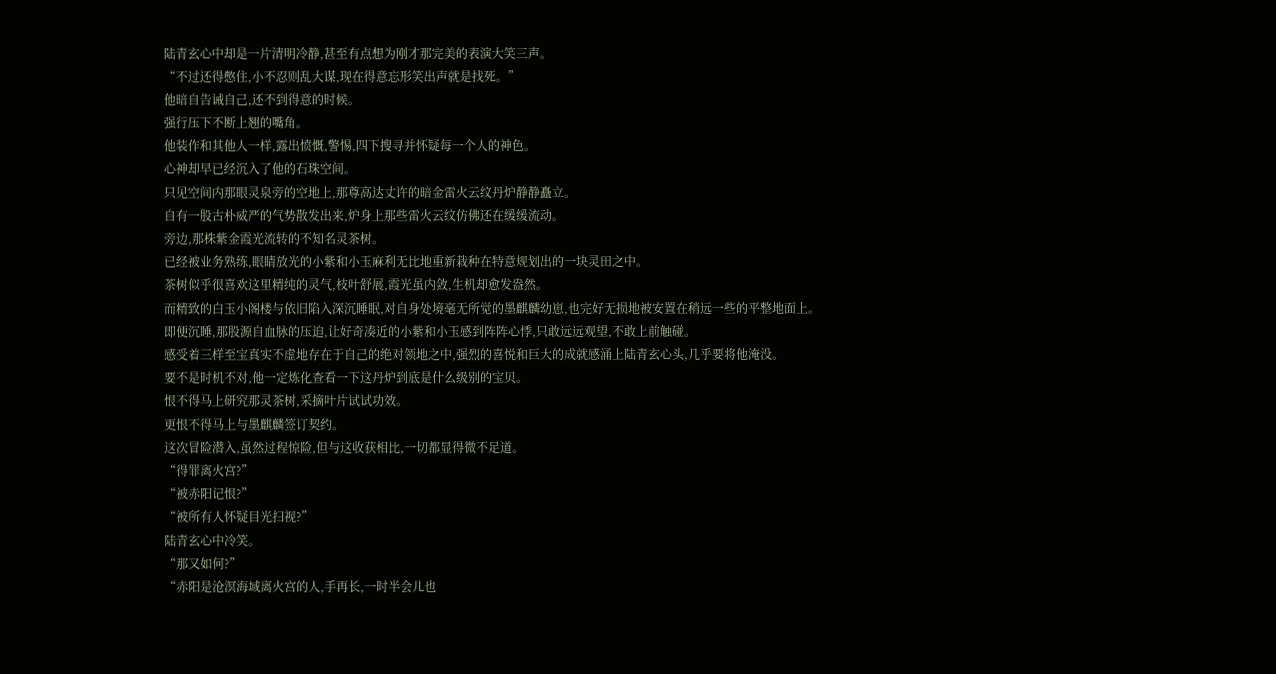陆青玄心中却是一片清明冷静,甚至有点想为刚才那完美的表演大笑三声。
“不过还得憋住,小不忍则乱大谋,现在得意忘形笑出声就是找死。”
他暗自告诫自己,还不到得意的时候。
强行压下不断上翘的嘴角。
他装作和其他人一样,露出愤慨,警惕,四下搜寻并怀疑每一个人的神色。
心神却早已经沉入了他的石珠空间。
只见空间内那眼灵泉旁的空地上,那尊高达丈许的暗金雷火云纹丹炉静静矗立。
自有一股古朴威严的气势散发出来,炉身上那些雷火云纹仿佛还在缓缓流动。
旁边,那株紫金霞光流转的不知名灵茶树。
已经被业务熟练,眼睛放光的小紫和小玉麻利无比地重新栽种在特意规划出的一块灵田之中。
茶树似乎很喜欢这里精纯的灵气,枝叶舒展,霞光虽内敛,生机却愈发盎然。
而精致的白玉小阁楼与依旧陷入深沉睡眠,对自身处境毫无所觉的墨麒麟幼崽,也完好无损地被安置在稍远一些的平整地面上。
即便沉睡,那股源自血脉的压迫,让好奇凑近的小紫和小玉感到阵阵心悸,只敢远远观望,不敢上前触碰。
感受着三样至宝真实不虚地存在于自己的绝对领地之中,强烈的喜悦和巨大的成就感涌上陆青玄心头,几乎要将他淹没。
要不是时机不对,他一定炼化查看一下这丹炉到底是什么级别的宝贝。
恨不得马上研究那灵茶树,采摘叶片试试功效。
更恨不得马上与墨麒麟签订契约。
这次冒险潜入,虽然过程惊险,但与这收获相比,一切都显得微不足道。
“得罪离火宫?”
“被赤阳记恨?”
“被所有人怀疑目光扫视?”
陆青玄心中冷笑。
“那又如何?”
“赤阳是沧溟海域离火宫的人,手再长,一时半会儿也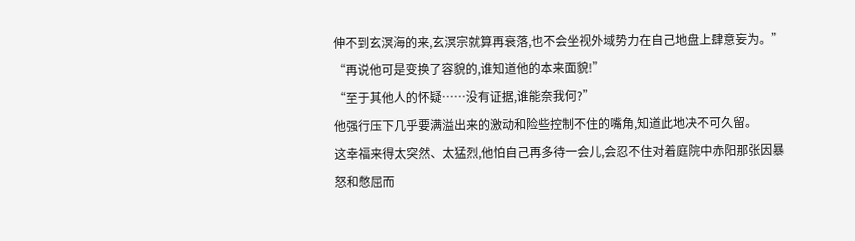伸不到玄溟海的来,玄溟宗就算再衰落,也不会坐视外域势力在自己地盘上肆意妄为。”
“再说他可是变换了容貌的,谁知道他的本来面貌!”
“至于其他人的怀疑……没有证据,谁能奈我何?”
他强行压下几乎要满溢出来的激动和险些控制不住的嘴角,知道此地决不可久留。
这幸福来得太突然、太猛烈,他怕自己再多待一会儿,会忍不住对着庭院中赤阳那张因暴怒和憋屈而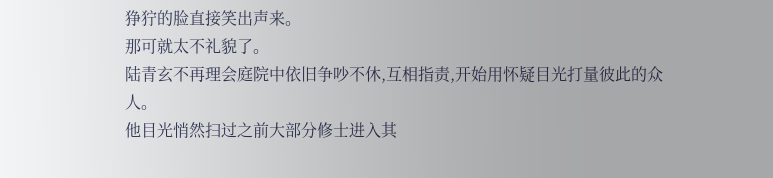狰狞的脸直接笑出声来。
那可就太不礼貌了。
陆青玄不再理会庭院中依旧争吵不休,互相指责,开始用怀疑目光打量彼此的众人。
他目光悄然扫过之前大部分修士进入其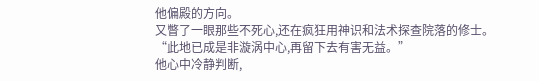他偏殿的方向。
又瞥了一眼那些不死心,还在疯狂用神识和法术探查院落的修士。
“此地已成是非漩涡中心,再留下去有害无益。”
他心中冷静判断,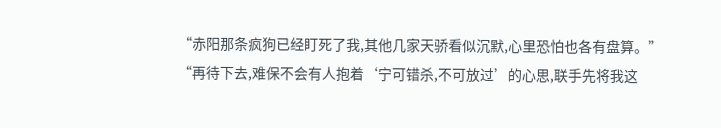“赤阳那条疯狗已经盯死了我,其他几家天骄看似沉默,心里恐怕也各有盘算。”
“再待下去,难保不会有人抱着‘宁可错杀,不可放过’的心思,联手先将我这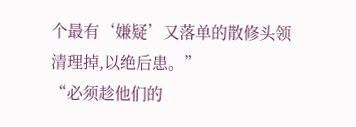个最有‘嫌疑’又落单的散修头领清理掉,以绝后患。”
“必须趁他们的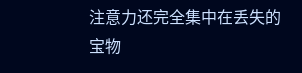注意力还完全集中在丢失的宝物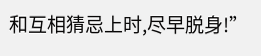和互相猜忌上时,尽早脱身!”